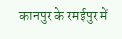कानपुर के रमईपुर में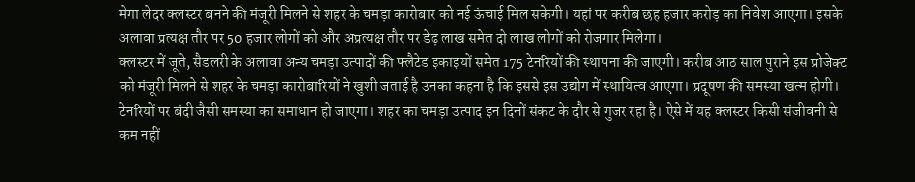मेगा लेदर क्लस्टर बनने की मंजूरी मिलने से शहर के चमड़ा कारोबार को नई ऊंचाई मिल सकेगी। यहां पर करीब छह हजार करोड़ का निवेश आएगा। इसके अलावा प्रत्यक्ष तौर पर 50 हजार लोगों को और अप्रत्यक्ष तौर पर डेढ़ लाख समेत दो लाख लोगों को रोजगार मिलेगा।
क्लस्टर में जूते, सैडलरी के अलावा अन्य चमड़ा उत्पादों की फ्लैटेड इकाइयों समेत 175 टेनरियों की स्थापना की जाएगी। करीब आठ साल पुराने इस प्रोजेक्ट को मंजूरी मिलने से शहर के चमड़ा कारोबारियों ने खुशी जताई है उनका कहना है कि इससे इस उद्योग में स्थायित्व आएगा। प्रदूषण की समस्या खत्म होगी।
टेनरियों पर बंदी जैसी समस्या का समाधान हो जाएगा। शहर का चमड़ा उत्पाद इन दिनों संकट के दौर से गुजर रहा है। ऐसे में यह क्लस्टर किसी संजीवनी से कम नहीं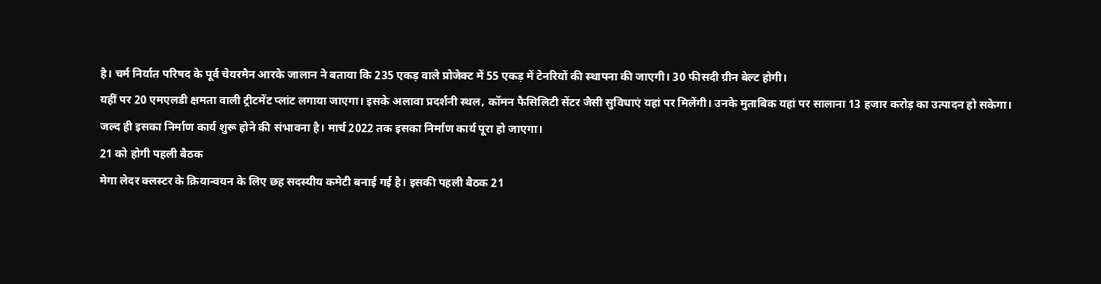है। चर्म निर्यात परिषद के पूर्व चेयरमैन आरके जालान ने बताया कि 235 एकड़ वाले प्रोजेक्ट में 55 एकड़ में टेनरियों की स्थापना की जाएगी। 30 फीसदी ग्रीन बेल्ट होगी।
यहीं पर 20 एमएलडी क्षमता वाली ट्रीटमेंट प्लांट लगाया जाएगा। इसके अलावा प्रदर्शनी स्थल, कॉमन फैसिलिटी सेंटर जैसी सुविधाएं यहां पर मिलेंगी। उनके मुताबिक यहां पर सालाना 13 हजार करोड़ का उत्पादन हो सकेगा। जल्द ही इसका निर्माण कार्य शुरू होने की संभावना है। मार्च 2022 तक इसका निर्माण कार्य पूरा हो जाएगा।
21 को होगी पहली बैठक
मेगा लेदर क्लस्टर के क्रियान्वयन के लिए छह सदस्यीय कमेटी बनाई गई है। इसकी पहली बैठक 21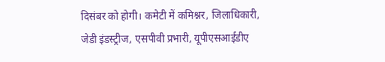दिसंबर को होगी। कमेटी में कमिश्नर, जिलाधिकारी, जेडी इंडस्ट्रीज, एसपीवी प्रभारी, यूपीएसआईडीए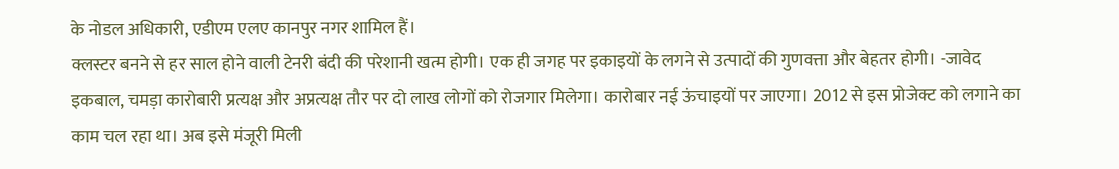के नोडल अधिकारी, एडीएम एलए कानपुर नगर शामिल हैं।
क्लस्टर बनने से हर साल होने वाली टेनरी बंदी की परेशानी खत्म होगी। एक ही जगह पर इकाइयों के लगने से उत्पादों की गुणवत्ता और बेहतर होगी। -जावेद इकबाल, चमड़ा कारोबारी प्रत्यक्ष और अप्रत्यक्ष तौर पर दो लाख लोगों को रोजगार मिलेगा। कारोबार नई ऊंचाइयों पर जाएगा। 2012 से इस प्रोजेक्ट को लगाने का काम चल रहा था। अब इसे मंजूरी मिली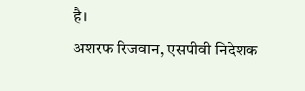है।
अशरफ रिजवान, एसपीवी निदेशक